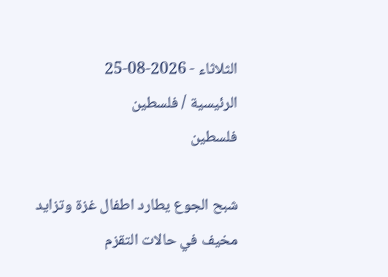الثلاثاء - 2026-08-25
الرئيسية / فلسطين
فلسطين

شبح الجوع يطارد اطفال غزة وتزايد مخيف في حالات التقزم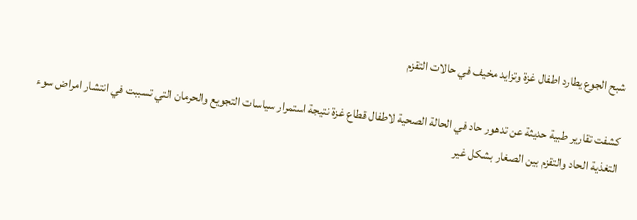شبح الجوع يطارد اطفال غزة وتزايد مخيف في حالات التقزم

كشفت تقارير طبية حديثة عن تدهور حاد في الحالة الصحية لاطفال قطاع غزة نتيجة استمرار سياسات التجويع والحرمان التي تسببت في انتشار امراض سوء التغذية الحاد والتقزم بين الصغار بشكل غير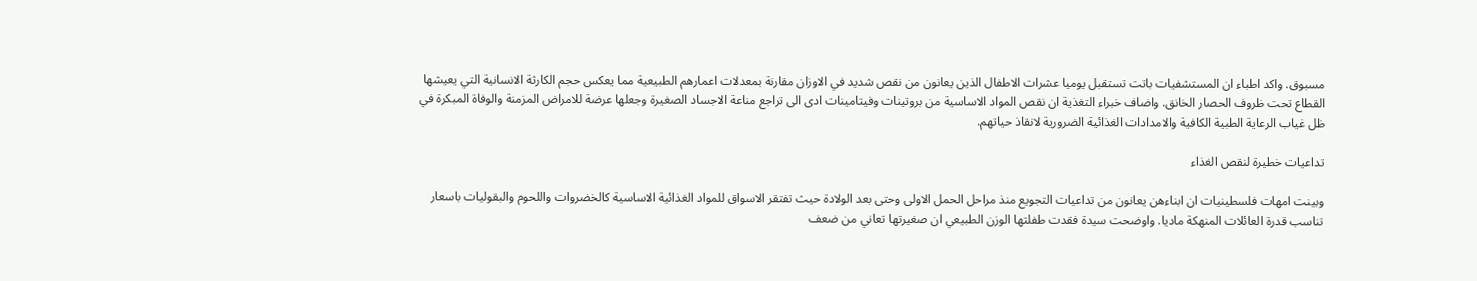مسبوق. واكد اطباء ان المستشفيات باتت تستقبل يوميا عشرات الاطفال الذين يعانون من نقص شديد في الاوزان مقارنة بمعدلات اعمارهم الطبيعية مما يعكس حجم الكارثة الانسانية التي يعيشها القطاع تحت ظروف الحصار الخانق. واضاف خبراء التغذية ان نقص المواد الاساسية من بروتينات وفيتامينات ادى الى تراجع مناعة الاجساد الصغيرة وجعلها عرضة للامراض المزمنة والوفاة المبكرة في ظل غياب الرعاية الطبية الكافية والامدادات الغذائية الضرورية لانقاذ حياتهم.

تداعيات خطيرة لنقص الغذاء

وبينت امهات فلسطينيات ان ابناءهن يعانون من تداعيات التجويع منذ مراحل الحمل الاولى وحتى بعد الولادة حيث تفتقر الاسواق للمواد الغذائية الاساسية كالخضروات واللحوم والبقوليات باسعار تناسب قدرة العائلات المنهكة ماديا. واوضحت سيدة فقدت طفلتها الوزن الطبيعي ان صغيرتها تعاني من ضعف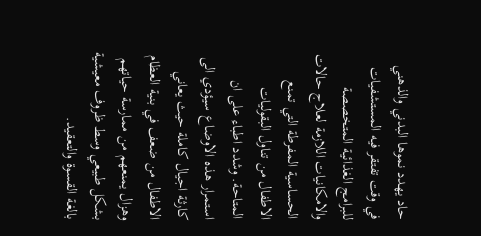حاد يهدد نموها البدني والذهني في وقت تفتقر فيه المستشفيات للبرامج الغذائية المتخصصة والامكانيات اللازمة لعلاج حالات الحساسية المفرطة التي تمنع الاطفال من تناول البقوليات المتاحة. وشدد اطباء على ان استمرار هذه الاوضاع سيؤدي الى كارثة اجيال كاملة حيث يعاني الاطفال من ضعف في بنية العظام وهزال يمنعهم من ممارسة حياتهم بشكل طبيعي وسط ظروف معيشية بالغة القسوة والتعقيد.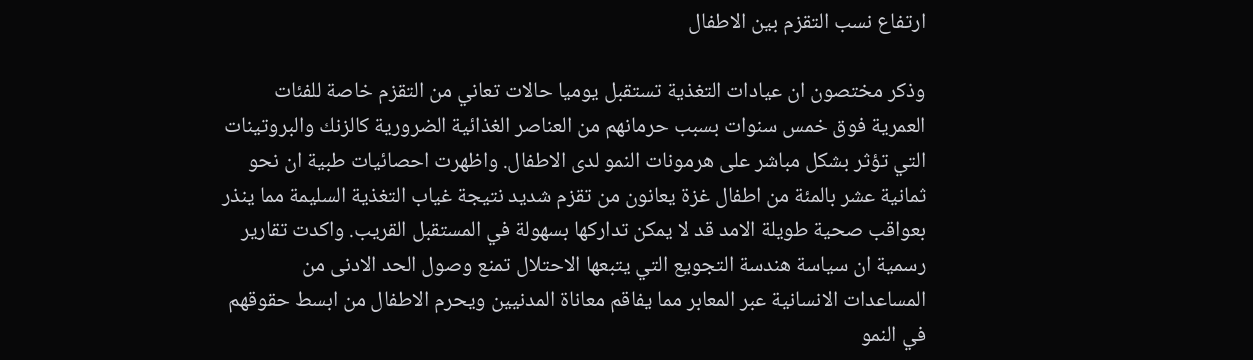ارتفاع نسب التقزم بين الاطفال

وذكر مختصون ان عيادات التغذية تستقبل يوميا حالات تعاني من التقزم خاصة للفئات العمرية فوق خمس سنوات بسبب حرمانهم من العناصر الغذائية الضرورية كالزنك والبروتينات التي تؤثر بشكل مباشر على هرمونات النمو لدى الاطفال. واظهرت احصائيات طبية ان نحو ثمانية عشر بالمئة من اطفال غزة يعانون من تقزم شديد نتيجة غياب التغذية السليمة مما ينذر بعواقب صحية طويلة الامد قد لا يمكن تداركها بسهولة في المستقبل القريب. واكدت تقارير رسمية ان سياسة هندسة التجويع التي يتبعها الاحتلال تمنع وصول الحد الادنى من المساعدات الانسانية عبر المعابر مما يفاقم معاناة المدنيين ويحرم الاطفال من ابسط حقوقهم في النمو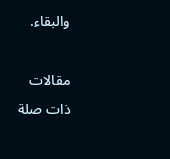والبقاء.

مقالات ذات صلة